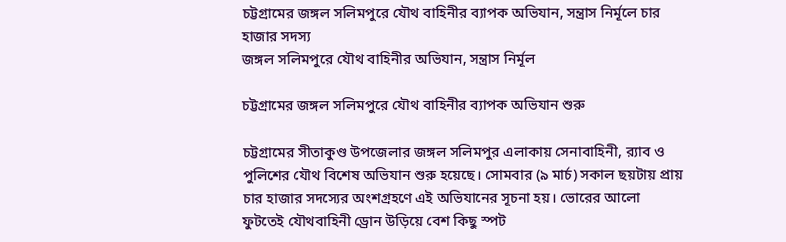চট্টগ্রামের জঙ্গল সলিমপুরে যৌথ বাহিনীর ব্যাপক অভিযান, সন্ত্রাস নির্মূলে চার হাজার সদস্য
জঙ্গল সলিমপুরে যৌথ বাহিনীর অভিযান, সন্ত্রাস নির্মূল

চট্টগ্রামের জঙ্গল সলিমপুরে যৌথ বাহিনীর ব্যাপক অভিযান শুরু

চট্টগ্রামের সীতাকুণ্ড উপজেলার জঙ্গল সলিমপুর এলাকায় সেনাবাহিনী, র‍্যাব ও পুলিশের যৌথ বিশেষ অভিযান শুরু হয়েছে। সোমবার (৯ মার্চ) সকাল ছয়টায় প্রায় চার হাজার সদস্যের অংশগ্রহণে এই অভিযানের সূচনা হয়। ভোরের আলো ফুটতেই যৌথবাহিনী ড্রোন উড়িয়ে বেশ কিছু স্পট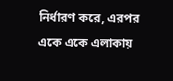নির্ধারণ করে, এরপর একে একে এলাকায়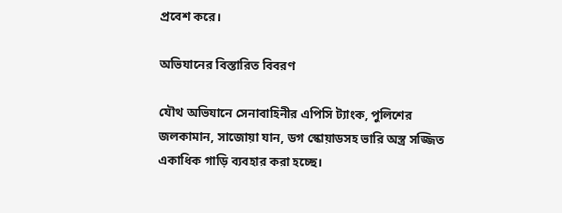প্রবেশ করে।

অভিযানের বিস্তারিত বিবরণ

যৌথ অভিযানে সেনাবাহিনীর এপিসি ট্যাংক, পুলিশের জলকামান, সাজোয়া যান, ডগ স্কোয়াডসহ ভারি অস্ত্র সজ্জিত একাধিক গাড়ি ব্যবহার করা হচ্ছে।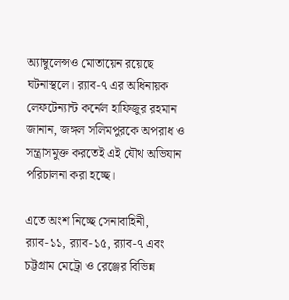অ্যাম্বুলেন্সও মোতায়েন রয়েছে ঘটনাস্থলে। র‍্যাব-৭ এর অধিনায়ক লেফটেন্যান্ট কর্নেল হাফিজুর রহমান জানান, জঙ্গল সলিমপুরকে অপরাধ ও সন্ত্রাসমুক্ত করতেই এই যৌথ অভিযান পরিচালনা করা হচ্ছে।

এতে অংশ নিচ্ছে সেনাবাহিনী, র‍্যাব-১১, র‍্যাব-১৫, র‍্যাব-৭ এবং চট্টগ্রাম মেট্রো ও রেঞ্জের বিভিন্ন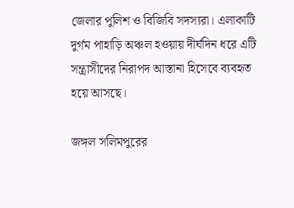জেলার পুলিশ ও বিজিবি সদস্যরা। এলাকাটি দুর্গম পাহাড়ি অঞ্চল হওয়ায় দীর্ঘদিন ধরে এটি সন্ত্রাসীদের নিরাপদ আস্তানা হিসেবে ব্যবহৃত হয়ে আসছে।

জঙ্গল সলিমপুরের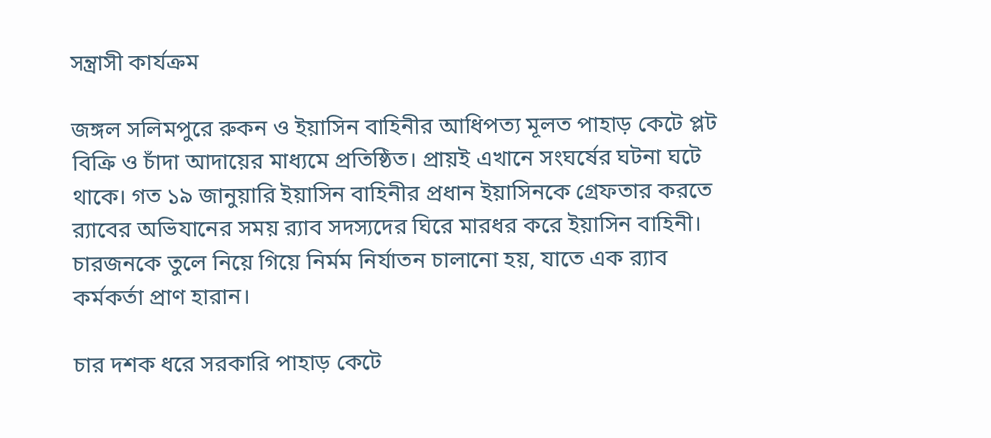সন্ত্রাসী কার্যক্রম

জঙ্গল সলিমপুরে রুকন ও ইয়াসিন বাহিনীর আধিপত্য মূলত পাহাড় কেটে প্লট বিক্রি ও চাঁদা আদায়ের মাধ্যমে প্রতিষ্ঠিত। প্রায়ই এখানে সংঘর্ষের ঘটনা ঘটে থাকে। গত ১৯ জানুয়ারি ইয়াসিন বাহিনীর প্রধান ইয়াসিনকে গ্রেফতার করতে র‍্যাবের অভিযানের সময় র‍্যাব সদস্যদের ঘিরে মারধর করে ইয়াসিন বাহিনী। চারজনকে তুলে নিয়ে গিয়ে নির্মম নির্যাতন চালানো হয়, যাতে এক র‍্যাব কর্মকর্তা প্রাণ হারান।

চার দশক ধরে সরকারি পাহাড় কেটে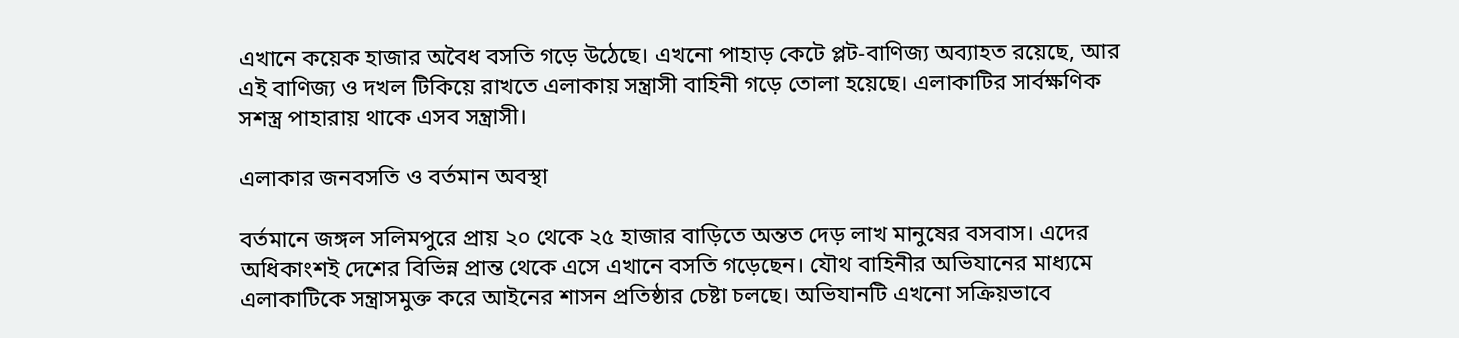এখানে কয়েক হাজার অবৈধ বসতি গড়ে উঠেছে। এখনো পাহাড় কেটে প্লট-বাণিজ্য অব্যাহত রয়েছে, আর এই বাণিজ্য ও দখল টিকিয়ে রাখতে এলাকায় সন্ত্রাসী বাহিনী গড়ে তোলা হয়েছে। এলাকাটির সার্বক্ষণিক সশস্ত্র পাহারায় থাকে এসব সন্ত্রাসী।

এলাকার জনবসতি ও বর্তমান অবস্থা

বর্তমানে জঙ্গল সলিমপুরে প্রায় ২০ থেকে ২৫ হাজার বাড়িতে অন্তত দেড় লাখ মানুষের বসবাস। এদের অধিকাংশই দেশের বিভিন্ন প্রান্ত থেকে এসে এখানে বসতি গড়েছেন। যৌথ বাহিনীর অভিযানের মাধ্যমে এলাকাটিকে সন্ত্রাসমুক্ত করে আইনের শাসন প্রতিষ্ঠার চেষ্টা চলছে। অভিযানটি এখনো সক্রিয়ভাবে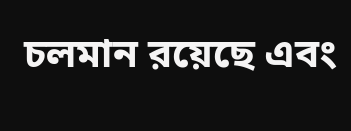চলমান রয়েছে এবং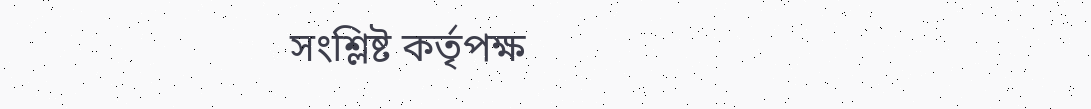সংশ্লিষ্ট কর্তৃপক্ষ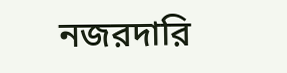নজরদারি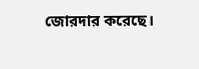জোরদার করেছে।